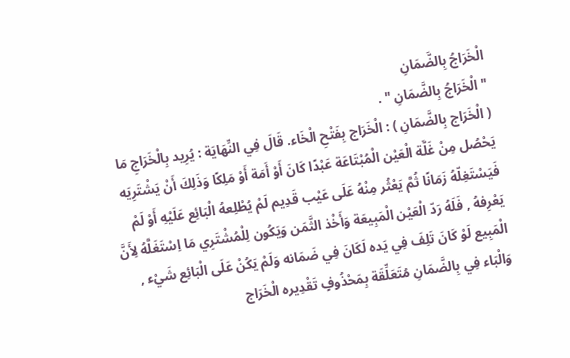الْخَرَاجُ بِالضَّمَانِ
" الْخَرَاجُ بِالضَّمَانِ " .
( الْخَرَاج بِالضَّمَانِ ) : الْخَرَاج بِفَتْحِ الْخَاء. قَالَ فِي النِّهَايَة : يُرِيد بِالْخَرَاجِ مَا يَحْصُل مِنْ غَلَّة الْعَيْن الْمُبْتَاعَة عَبْدًا كَانَ أَوْ أَمَة أَوْ مَلِكًا وَذَلِكَ أَنْ يَشْتَرِيَه فَيَسْتَغِلّهُ زَمَانًا ثُمَّ يَعْثُر مِنْهُ عَلَى عَيْب قَدِيم لَمْ يُطْلِعهُ الْبَائِع عَلَيْهِ أَوْ لَمْ يَعْرِفهُ , فَلَهُ رَدّ الْعَيْن الْمَبِيعَة وَأَخْذ الثَّمَن وَيَكُون لِلْمُشْتَرِي مَا اِسْتَغَلَّهُ لِأَنَّ الْمَبِيع لَوْ كَانَ تَلِفَ فِي يَده لَكَانَ فِي ضَمَانه وَلَمْ يَكُنْ عَلَى الْبَائِع شَيْء , وَالْبَاء فِي بِالضَّمَانِ مُتَعَلِّقَة بِمَحْذُوفٍ تَقْدِيره الْخَرَاج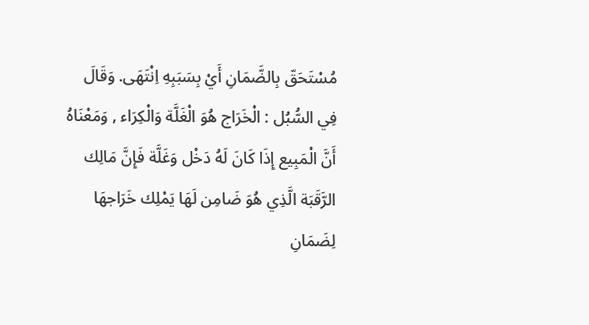مُسْتَحَقّ بِالضَّمَانِ أَيْ بِسَبَبِهِ اِنْتَهَى. وَقَالَ فِي السُّبُل : الْخَرَاج هُوَ الْغَلَّة وَالْكِرَاء , وَمَعْنَاهُ أَنَّ الْمَبِيع إِذَا كَانَ لَهُ دَخْل وَغَلَّة فَإِنَّ مَالِك الرَّقَبَة الَّذِي هُوَ ضَامِن لَهَا يَمْلِك خَرَاجهَا لِضَمَانِ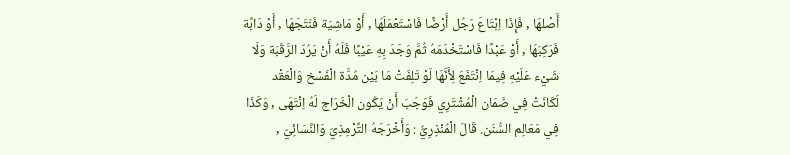أَصْلهَا , فَإِذَا اِبْتَاعَ رَجُل أَرْضًا فَاسْتَعْمَلَهَا , أَوْ مَاشِيَة فَنَتَجَهَا , أَوْ دَابَّة فَرَكِبَهَا , أَوْ عَبْدًا فَاسْتَخْدَمَهُ ثُمَّ وَجَدَ بِهِ عَيْبًا فَلَهُ أَنْ يَرُدّ الرَّقَبَة وَلَا شَيْء عَلَيْهِ فِيمَا اِنْتَفَعَ لِأَنَّهَا لَوْ تَلِفَتْ مَا بَيْن مُدَّة الْفَسْخ وَالْعَقْد لَكَانَتْ فِي ضَمَان الْمُشْتَرِي فَوَجَبَ أَنْ يَكُون الْخَرَاج لَهُ اِنْتَهَى , وَكَذَا فِي مَعَالِم السُّنَن. قَالَ الْمُنْذِرِيُّ : وَأَخْرَجَهُ التِّرْمِذِيّ وَالنَّسَائِيّ ,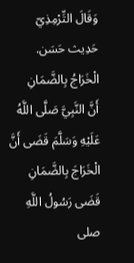وَقَالَ التِّرْمِذِيّ حَدِيث حَسَن.
الْخَرَاجُ بِالضَّمَانِ
أَنَّ النَّبِيَّ صَلَّى اللَّهُ عَلَيْهِ وَسَلَّمَ قَضَى أَنَّ الْخَرَاجَ بِالضَّمَانِ
قَضَى رَسُولُ اللَّهِ صلى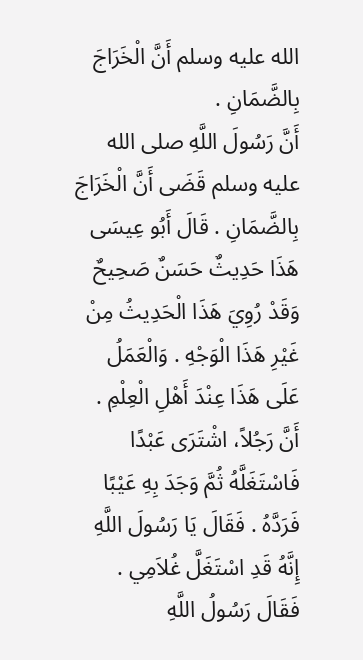الله عليه وسلم أَنَّ الْخَرَاجَ بِالضَّمَانِ .
أَنَّ رَسُولَ اللَّهِ صلى الله عليه وسلم قَضَى أَنَّ الْخَرَاجَ بِالضَّمَانِ . قَالَ أَبُو عِيسَى هَذَا حَدِيثٌ حَسَنٌ صَحِيحٌ وَقَدْ رُوِيَ هَذَا الْحَدِيثُ مِنْ غَيْرِ هَذَا الْوَجْهِ . وَالْعَمَلُ عَلَى هَذَا عِنْدَ أَهْلِ الْعِلْمِ .
أَنَّ رَجُلاً، اشْتَرَى عَبْدًا فَاسْتَغَلَّهُ ثُمَّ وَجَدَ بِهِ عَيْبًا فَرَدَّهُ . فَقَالَ يَا رَسُولَ اللَّهِ إِنَّهُ قَدِ اسْتَغَلَّ غُلاَمِي . فَقَالَ رَسُولُ اللَّهِ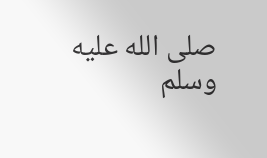صلى الله عليه وسلم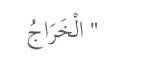" الْخَرَاجُ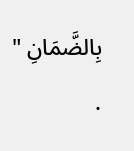بِالضَّمَانِ " .